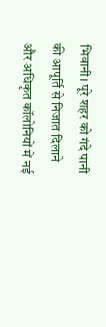भिवानी। पूरे शहर को गंदे पानी की आपूर्ति से निजात दिलाने और अधिकृत कॉलोनियों में नई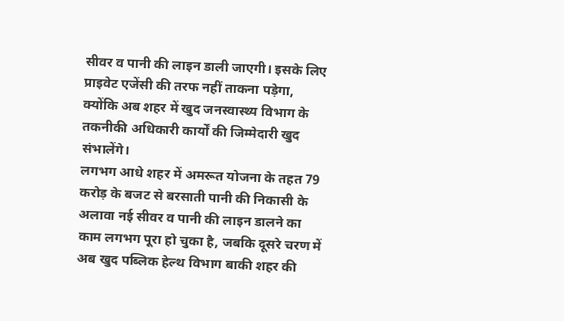सीवर व पानी की लाइन डाली जाएगी। इसके लिए प्राइवेट एजेंसी की तरफ नहीं ताकना पड़ेगा, क्योंकि अब शहर में खुद जनस्वास्थ्य विभाग के तकनीकी अधिकारी कार्यों की जिम्मेदारी खुद संभालेंगे।
लगभग आधे शहर में अमरूत योजना के तहत 79 करोड़ के बजट से बरसाती पानी की निकासी के अलावा नई सीवर व पानी की लाइन डालने का काम लगभग पूरा हो चुका है, जबकि दूसरे चरण में अब खुद पब्लिक हेल्थ विभाग बाकी शहर की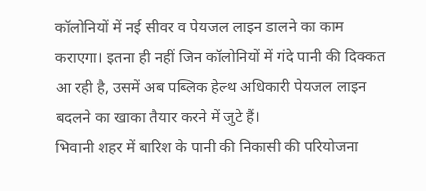कॉलोनियों में नई सीवर व पेयजल लाइन डालने का काम कराएगा। इतना ही नहीं जिन कॉलोनियों में गंदे पानी की दिक्कत आ रही है, उसमें अब पब्लिक हेल्थ अधिकारी पेयजल लाइन बदलने का खाका तैयार करने में जुटे हैं।
भिवानी शहर में बारिश के पानी की निकासी की परियोजना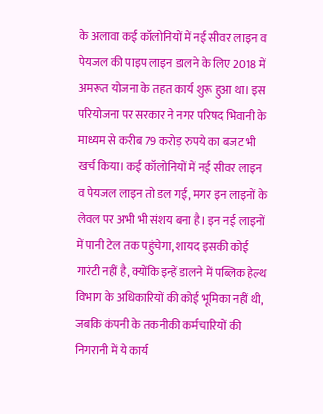के अलावा कई कॉलोनियों में नई सीवर लाइन व पेयजल की पाइप लाइन डालने के लिए 2018 में अमरूत योजना के तहत कार्य शुरू हुआ था। इस परियोजना पर सरकार ने नगर परिषद भिवानी के माध्यम से करीब 79 करोड़ रुपये का बजट भी खर्च किया। कई कॉलोनियों में नई सीवर लाइन व पेयजल लाइन तो डल गई, मगर इन लाइनों के लेवल पर अभी भी संशय बना है। इन नई लाइनों में पानी टेल तक पहुंचेगा, शायद इसकी कोई गारंटी नहीं है, क्योंकि इन्हें डालने में पब्लिक हेल्थ विभाग के अधिकारियों की कोई भूमिका नहीं थी, जबकि कंपनी के तकनीकी कर्मचारियों की निगरानी में ये कार्य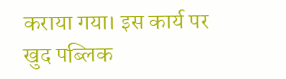कराया गया। इस कार्य पर खुद पब्लिक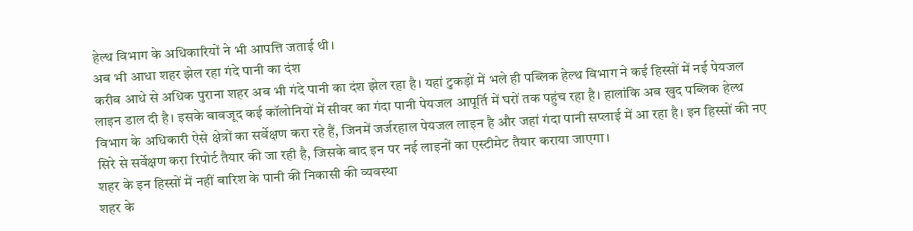हेल्थ विभाग के अधिकारियों ने भी आपत्ति जताई थी।
अब भी आधा शहर झेल रहा गंदे पानी का दंश
करीब आधे से अधिक पुराना शहर अब भी गंदे पानी का दंश झेल रहा है। यहां टुकड़ों में भले ही पब्लिक हेल्थ विभाग ने कई हिस्सों में नई पेयजल लाइन डाल दी है। इसके बावजूद कई कॉलोनियों में सीवर का गंदा पानी पेयजल आपूर्ति में घरों तक पहुंच रहा है। हालांकि अब खुद पब्लिक हेल्थ विभाग के अधिकारी ऐसे क्षेत्रों का सर्वेक्षण करा रहे हैं, जिनमें जर्जरहाल पेयजल लाइन है और जहां गंदा पानी सप्लाई में आ रहा है। इन हिस्सों की नए सिरे से सर्वेक्षण करा रिपोर्ट तैयार की जा रही है, जिसके बाद इन पर नई लाइनों का एस्टीमेट तैयार कराया जाएगा।
शहर के इन हिस्सों में नहीं बारिश के पानी की निकासी की व्यवस्था
शहर के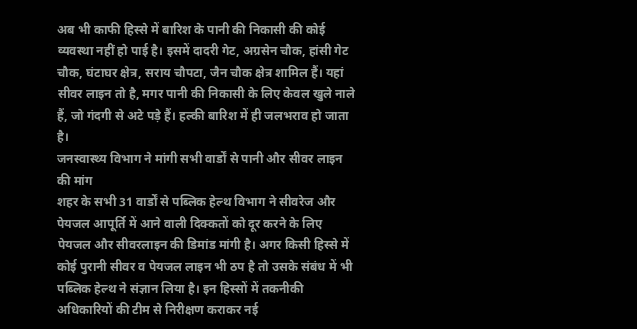अब भी काफी हिस्से में बारिश के पानी की निकासी की कोई व्यवस्था नहीं हो पाई है। इसमें दादरी गेट, अग्रसेन चौक, हांसी गेट चौक, घंटाघर क्षेत्र, सराय चौपटा, जैन चौक क्षेत्र शामिल हैं। यहां सीवर लाइन तो है, मगर पानी की निकासी के लिए केवल खुले नाले हैं, जो गंदगी से अटे पड़े हैं। हल्की बारिश में ही जलभराव हो जाता है।
जनस्वास्थ्य विभाग ने मांगी सभी वार्डों से पानी और सीवर लाइन की मांग
शहर के सभी 31 वार्डों से पब्लिक हेल्थ विभाग ने सीवरेज और पेयजल आपूर्ति में आने वाली दिक्कतों को दूर करने के लिए पेयजल और सीवरलाइन की डिमांड मांगी है। अगर किसी हिस्से में कोई पुरानी सीवर व पेयजल लाइन भी ठप है तो उसके संबंध में भी पब्लिक हेल्थ ने संज्ञान लिया है। इन हिस्सों में तकनीकी अधिकारियों की टीम से निरीक्षण कराकर नई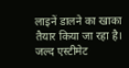लाइनें डालने का खाका तैयार किया जा रहा है।
जल्द एस्टीमेट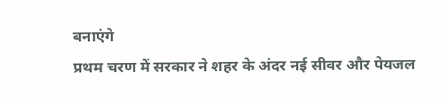बनाएंगे
प्रथम चरण में सरकार ने शहर के अंदर नई सीवर और पेयजल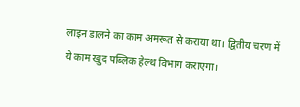लाइन डालने का काम अमरूत से कराया था। द्वितीय चरण में ये काम खुद पब्लिक हेल्थ विभाग कराएगा।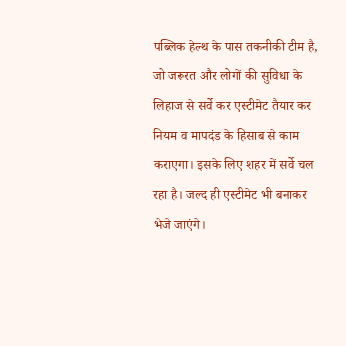पब्लिक हेल्थ के पास तकनीकी टीम है, जो जरूरत और लोगों की सुविधा के लिहाज से सर्वे कर एस्टीमेट तैयार कर नियम व मापदंड के हिसाब से काम कराएगा। इसके लिए शहर में सर्वे चल रहा है। जल्द ही एस्टीमेट भी बनाकर भेजे जाएंगे।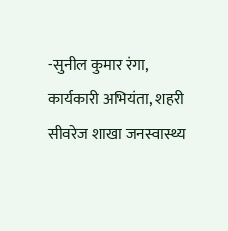-सुनील कुमार रंगा, कार्यकारी अभियंता, शहरी सीवरेज शाखा जनस्वास्थ्य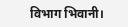विभाग भिवानी।